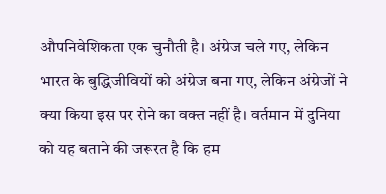औपनिवेशिकता एक चुनौती है। अंग्रेज चले गए, लेकिन भारत के बुद्धिजीवियों को अंग्रेज बना गए, लेकिन अंग्रेजों ने क्या किया इस पर रोने का वक्त नहीं है। वर्तमान में दुनिया को यह बताने की जरूरत है कि हम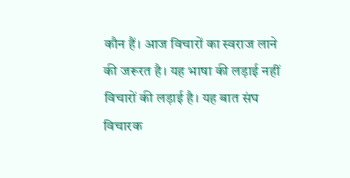कौन हैं। आज विचारों का स्वराज लाने की जरूरत है। यह भाषा की लड़ाई नहीं विचारों की लड़ाई है। यह बात संघ विचारक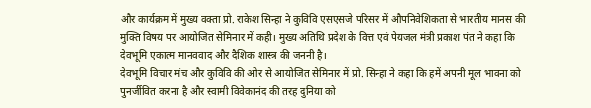और कार्यक्रम में मुख्य वक्ता प्रो. राकेश सिन्हा ने कुविवि एसएसजे परिसर में औपनिवेशिकता से भारतीय मानस की मुक्ति विषय पर आयोजित सेमिनार में कही। मुख्य अतिथि प्रदेश के वित्त एवं पेयजल मंत्री प्रकाश पंत ने कहा कि देवभूमि एकात्म मानववाद और दैशिक शास्त्र की जननी है।
देवभूमि विचार मंच और कुविवि की ओर से आयोजित सेमिनार में प्रो. सिन्हा ने कहा कि हमें अपनी मूल भावना को पुनर्जीवित करना है और स्वामी विवेकानंद की तरह दुनिया को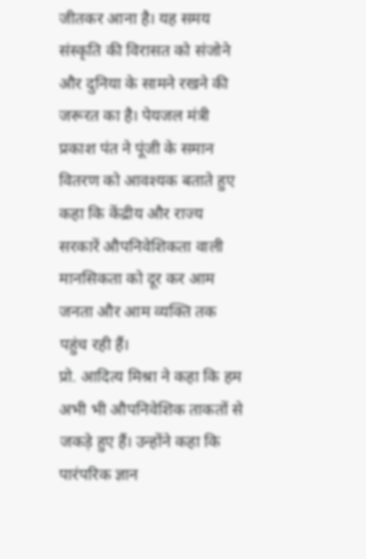जीतकर आना है। यह समय संस्कृति की विरासत को संजोने और दुनिया के सामने रखने की जरूरत का है। पेयजल मंत्री प्रकाश पंत ने पूंजी के समान वितरण को आवश्यक बताते हुए कहा कि केंद्रीय और राज्य सरकारें औपनिवेशिकता वाली मानसिकता को दूर कर आम जनता और आम व्यक्ति तक पहुंच रही हैं।
प्रो. आदित्य मिश्रा ने कहा कि हम अभी भी औपनिवेशिक ताकतों से जकड़े हुए हैं। उन्होंने कहा कि पारंपरिक ज्ञान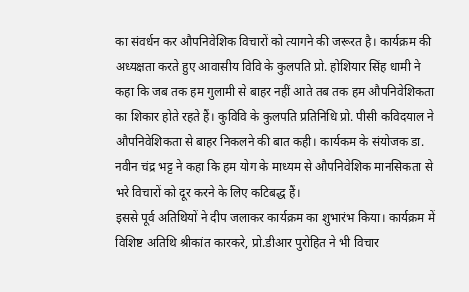का संवर्धन कर औपनिवेशिक विचारों को त्यागने की जरूरत है। कार्यक्रम की अध्यक्षता करते हुए आवासीय विवि के कुलपति प्रो. होशियार सिंह धामी ने कहा कि जब तक हम गुलामी से बाहर नहीं आते तब तक हम औपनिवेशिकता का शिकार होते रहते हैं। कुविवि के कुलपति प्रतिनिधि प्रो. पीसी कविदयाल ने औपनिवेशिकता से बाहर निकलने की बात कही। कार्यकम के संयोजक डा. नवीन चंद्र भट्ट ने कहा कि हम योग के माध्यम से औपनिवेशिक मानसिकता से भरे विचारों को दूर करने के लिए कटिबद्ध हैं।
इससे पूर्व अतिथियों ने दीप जलाकर कार्यक्रम का शुभारंभ किया। कार्यक्रम में विशिष्ट अतिथि श्रीकांत कारकरे, प्रो.डीआर पुरोहित ने भी विचार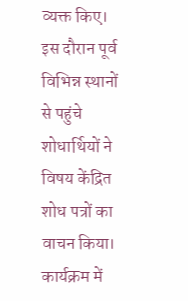व्यक्त किए। इस दौरान पूर्व विभिन्न स्थानों से पहुंचे शोधार्थियों ने विषय केंद्रित शोध पत्रों का वाचन किया। कार्यक्रम में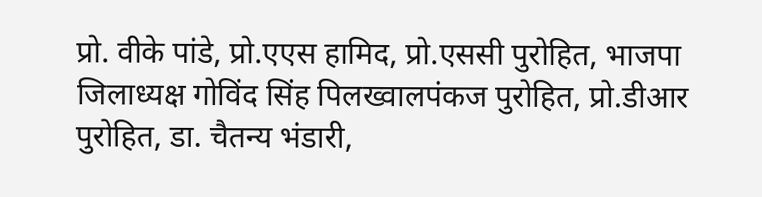प्रो. वीके पांडे, प्रो.एएस हामिद, प्रो.एससी पुरोहित, भाजपा जिलाध्यक्ष गोविंद सिंह पिलख्वालपंकज पुरोहित, प्रो.डीआर पुरोहित, डा. चैतन्य भंडारी,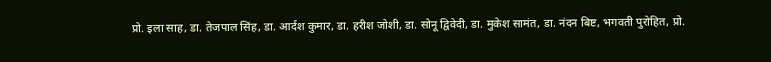प्रो. इला साह, डा. तेजपाल सिंह, डा. आर्दश कुमार, डा. हरीश जोशी, डा. सोनू द्विवेदी, डा. मुकेश सामंत, डा. नंदन बिष्ट, भगवती पुरोहित, प्रो.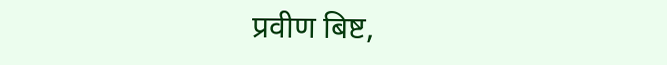प्रवीण बिष्ट,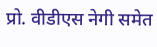प्रो. वीडीएस नेगी समेत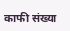काफी संख्या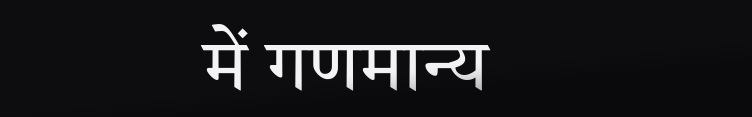में गणमान्य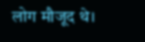लोग मौजूद थे।